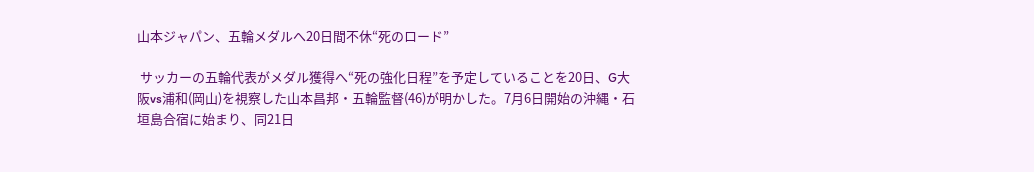山本ジャパン、五輪メダルへ20日間不休“死のロード”

 サッカーの五輪代表がメダル獲得へ“死の強化日程”を予定していることを20日、G大阪vs浦和(岡山)を視察した山本昌邦・五輪監督(46)が明かした。7月6日開始の沖縄・石垣島合宿に始まり、同21日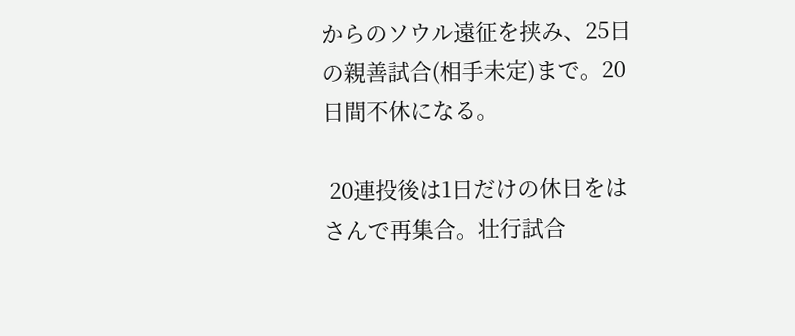からのソウル遠征を挟み、25日の親善試合(相手未定)まで。20日間不休になる。

 20連投後は1日だけの休日をはさんで再集合。壮行試合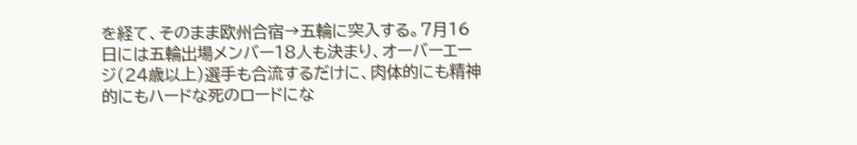を経て、そのまま欧州合宿→五輪に突入する。7月16日には五輪出場メンバー18人も決まり、オーバーエージ(24歳以上)選手も合流するだけに、肉体的にも精神的にもハードな死のロードにな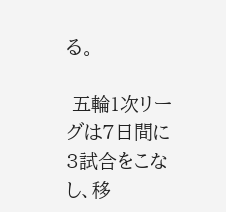る。

 五輪1次リーグは7日間に3試合をこなし、移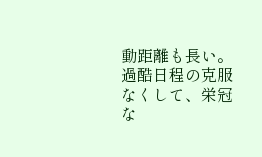動距離も長い。過酷日程の克服なくして、栄冠な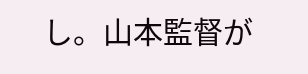し。山本監督が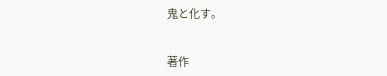鬼と化す。


著作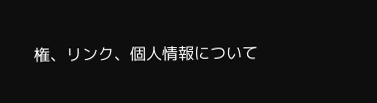権、リンク、個人情報について